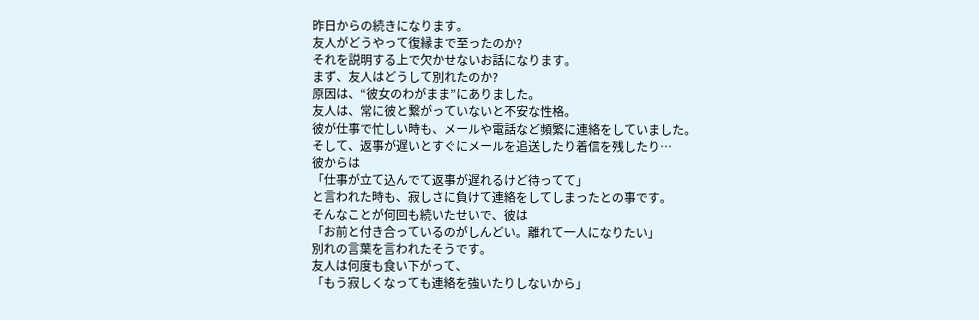昨日からの続きになります。
友人がどうやって復縁まで至ったのか?
それを説明する上で欠かせないお話になります。
まず、友人はどうして別れたのか?
原因は、“彼女のわがまま”にありました。
友人は、常に彼と繋がっていないと不安な性格。
彼が仕事で忙しい時も、メールや電話など頻繁に連絡をしていました。
そして、返事が遅いとすぐにメールを追送したり着信を残したり…
彼からは
「仕事が立て込んでて返事が遅れるけど待ってて」
と言われた時も、寂しさに負けて連絡をしてしまったとの事です。
そんなことが何回も続いたせいで、彼は
「お前と付き合っているのがしんどい。離れて一人になりたい」
別れの言葉を言われたそうです。
友人は何度も食い下がって、
「もう寂しくなっても連絡を強いたりしないから」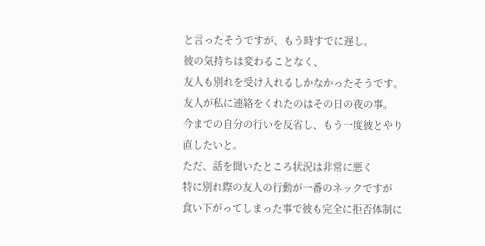と言ったそうですが、もう時すでに遅し。
彼の気持ちは変わることなく、
友人も別れを受け入れるしかなかったそうです。
友人が私に連絡をくれたのはその日の夜の事。
今までの自分の行いを反省し、もう一度彼とやり直したいと。
ただ、話を聞いたところ状況は非常に悪く
特に別れ際の友人の行動が一番のネックですが
食い下がってしまった事で彼も完全に拒否体制に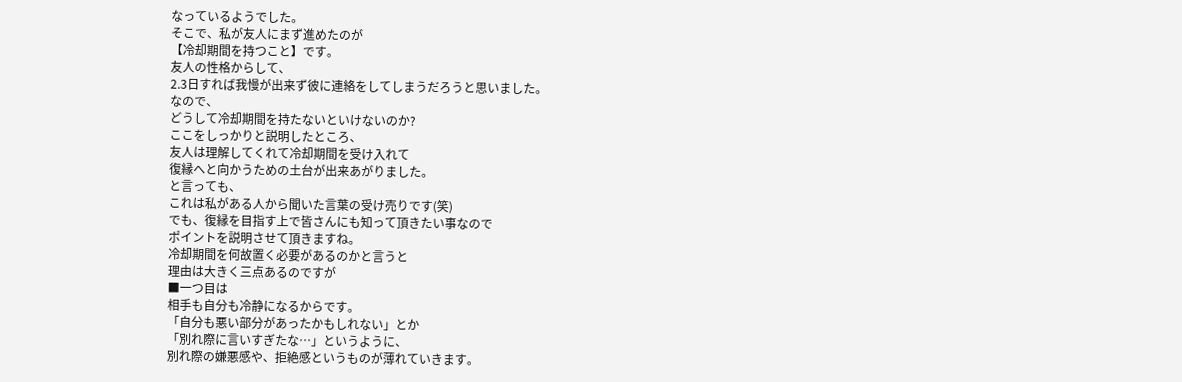なっているようでした。
そこで、私が友人にまず進めたのが
【冷却期間を持つこと】です。
友人の性格からして、
2.3日すれば我慢が出来ず彼に連絡をしてしまうだろうと思いました。
なので、
どうして冷却期間を持たないといけないのか?
ここをしっかりと説明したところ、
友人は理解してくれて冷却期間を受け入れて
復縁へと向かうための土台が出来あがりました。
と言っても、
これは私がある人から聞いた言葉の受け売りです(笑)
でも、復縁を目指す上で皆さんにも知って頂きたい事なので
ポイントを説明させて頂きますね。
冷却期間を何故置く必要があるのかと言うと
理由は大きく三点あるのですが
■一つ目は
相手も自分も冷静になるからです。
「自分も悪い部分があったかもしれない」とか
「別れ際に言いすぎたな…」というように、
別れ際の嫌悪感や、拒絶感というものが薄れていきます。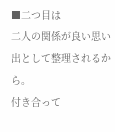■二つ目は
二人の関係が良い思い出として整理されるから。
付き合って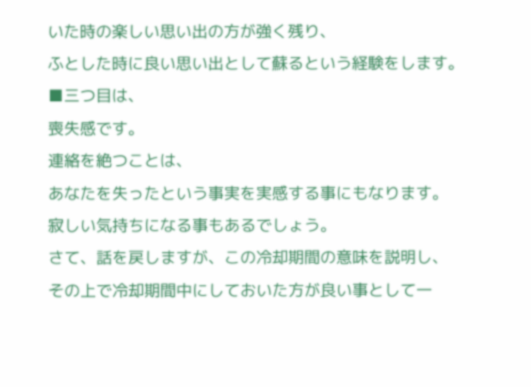いた時の楽しい思い出の方が強く残り、
ふとした時に良い思い出として蘇るという経験をします。
■三つ目は、
喪失感です。
連絡を絶つことは、
あなたを失ったという事実を実感する事にもなります。
寂しい気持ちになる事もあるでしょう。
さて、話を戻しますが、この冷却期間の意味を説明し、
その上で冷却期間中にしておいた方が良い事として一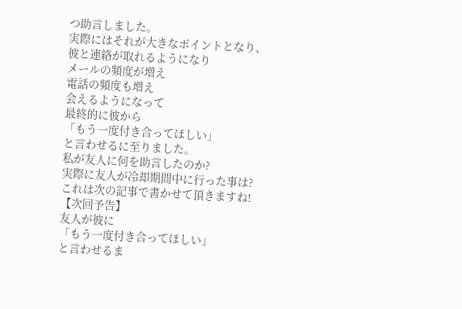つ助言しました。
実際にはそれが大きなポイントとなり、
彼と連絡が取れるようになり
メールの頻度が増え
電話の頻度も増え
会えるようになって
最終的に彼から
「もう一度付き合ってほしい」
と言わせるに至りました。
私が友人に何を助言したのか?
実際に友人が冷却期間中に行った事は?
これは次の記事で書かせて頂きますね!
【次回予告】
友人が彼に
「もう一度付き合ってほしい」
と言わせるま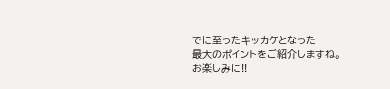でに至ったキッカケとなった
最大のポイントをご紹介しますね。
お楽しみに!!